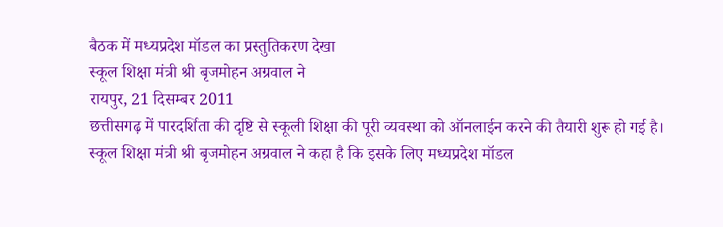बैठक में मध्यप्रदेश मॉडल का प्रस्तुतिकरण देखा
स्कूल शिक्षा मंत्री श्री बृजमोहन अग्रवाल ने
रायपुर, 21 दिसम्बर 2011
छत्तीसगढ़ में पारदर्शिता की दृष्टि से स्कूली शिक्षा की पूरी व्यवस्था को ऑनलाईन करने की तैयारी शुरू हो गई है। स्कूल शिक्षा मंत्री श्री बृजमोहन अग्रवाल ने कहा है कि इसके लिए मध्यप्रदेश मॉडल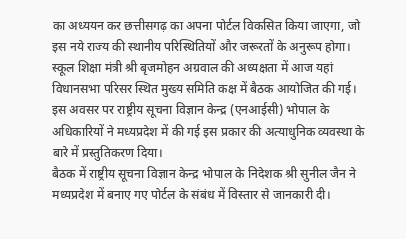का अध्ययन कर छत्तीसगढ़ का अपना पोर्टल विकसित किया जाएगा, जो इस नये राज्य की स्थानीय परिस्थितियों और जरूरतों के अनुरूप होगा। स्कूल शिक्षा मंत्री श्री बृजमोहन अग्रवाल की अध्यक्षता में आज यहां विधानसभा परिसर स्थित मुख्य समिति कक्ष में बैठक आयोजित की गई। इस अवसर पर राष्ट्रीय सूचना विज्ञान केन्द्र (एनआईसी) भोपाल के अधिकारियों ने मध्यप्रदेश में की गई इस प्रकार की अत्याधुनिक व्यवस्था के बारे में प्रस्तुतिकरण दिया।
बैठक में राष्ट्रीय सूचना विज्ञान केन्द्र भोपाल के निदेशक श्री सुनील जैन ने मध्यप्रदेश में बनाए गए पोर्टल के संबंध में विस्तार से जानकारी दी।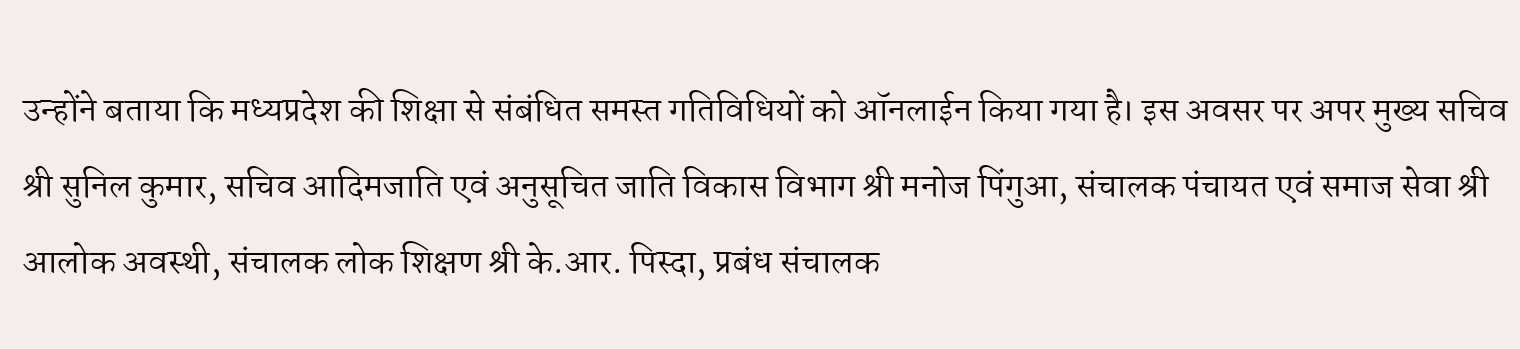उन्होंने बताया कि मध्यप्रदेश की शिक्षा से संबंधित समस्त गतिविधियों को ऑनलाईन किया गया है। इस अवसर पर अपर मुख्य सचिव श्री सुनिल कुमार, सचिव आदिमजाति एवं अनुसूचित जाति विकास विभाग श्री मनोज पिंगुआ, संचालक पंचायत एवं समाज सेवा श्री आलोक अवस्थी, संचालक लोक शिक्षण श्री के.आर. पिस्दा, प्रबंध संचालक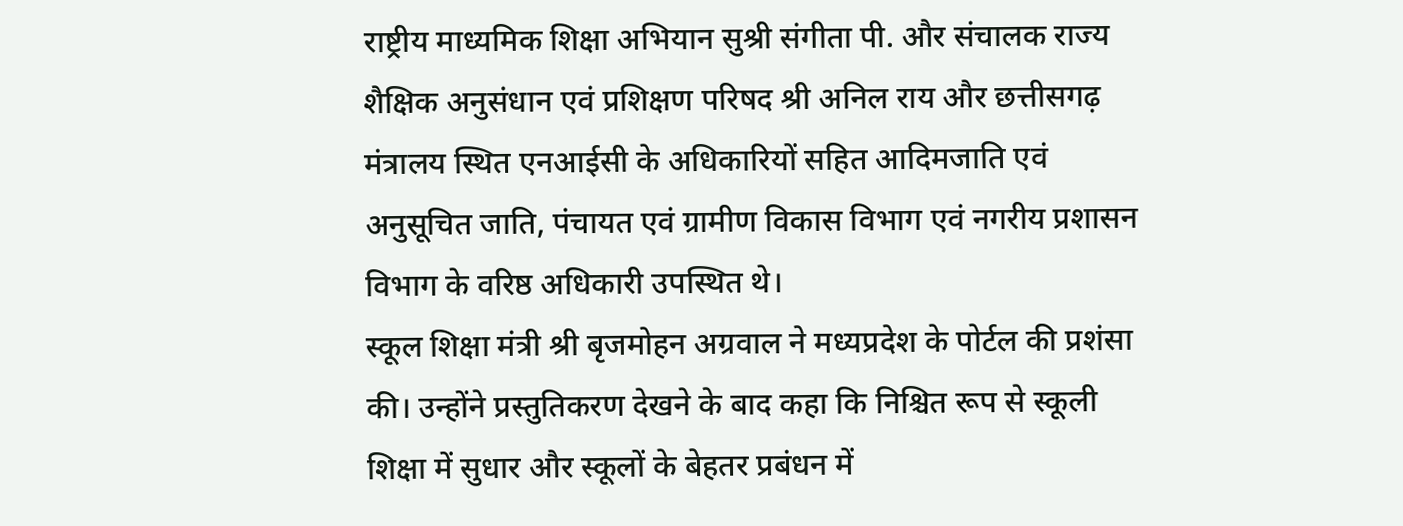राष्ट्रीय माध्यमिक शिक्षा अभियान सुश्री संगीता पी. और संचालक राज्य शैक्षिक अनुसंधान एवं प्रशिक्षण परिषद श्री अनिल राय और छत्तीसगढ़ मंत्रालय स्थित एनआईसी के अधिकारियों सहित आदिमजाति एवं अनुसूचित जाति, पंचायत एवं ग्रामीण विकास विभाग एवं नगरीय प्रशासन विभाग के वरिष्ठ अधिकारी उपस्थित थे।
स्कूल शिक्षा मंत्री श्री बृजमोहन अग्रवाल ने मध्यप्रदेश के पोर्टल की प्रशंसा की। उन्होंने प्रस्तुतिकरण देखने के बाद कहा कि निश्चित रूप से स्कूली शिक्षा में सुधार और स्कूलों के बेहतर प्रबंधन में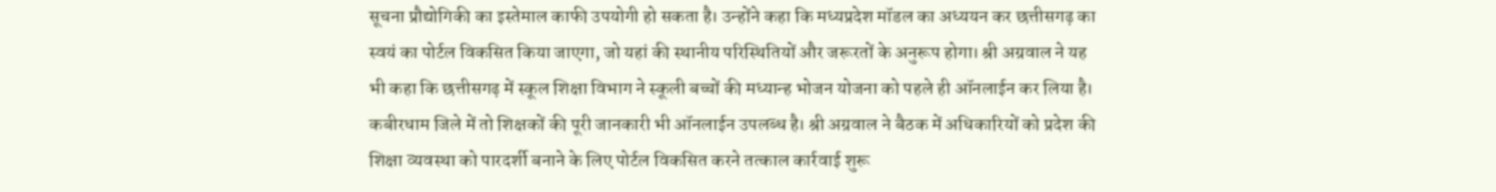सूचना प्रौद्योगिकी का इस्तेमाल काफी उपयोगी हो सकता है। उन्होंने कहा कि मध्यप्रदेश मॉडल का अध्ययन कर छत्तीसगढ़ का स्वयं का पोर्टल विकसित किया जाएगा, जो यहां की स्थानीय परिस्थितियों और जरूरतों के अनुरूप होगा। श्री अग्रवाल ने यह भी कहा कि छत्तीसगढ़ में स्कूल शिक्षा विभाग ने स्कूली बच्चों की मध्यान्ह भोजन योजना को पहले ही ऑनलाईन कर लिया है। कबीरधाम जिले में तो शिक्षकों की पूरी जानकारी भी ऑनलाईन उपलब्ध है। श्री अग्रवाल ने बैठक में अधिकारियों को प्रदेश की शिक्षा व्यवस्था को पारदर्शी बनाने के लिए पोर्टल विकसित करने तत्काल कार्रवाई शुरू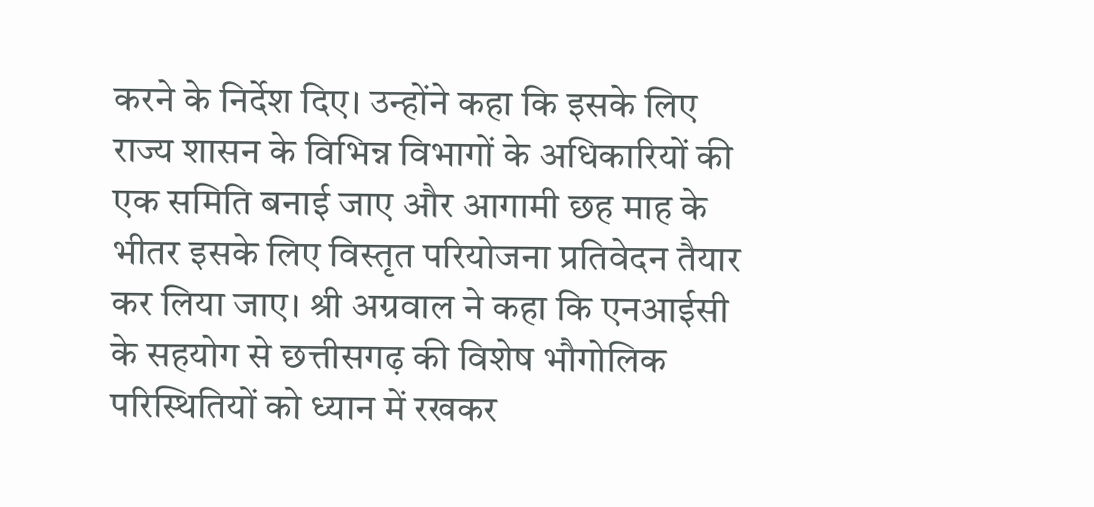करने के निर्देश दिए। उन्होंने कहा कि इसके लिए राज्य शासन के विभिन्न विभागों के अधिकारियों की एक समिति बनाई जाए और आगामी छह माह के भीतर इसके लिए विस्तृत परियोजना प्रतिवेदन तैयार कर लिया जाए। श्री अग्रवाल ने कहा कि एनआईसी के सहयोग से छत्तीसगढ़ की विशेष भौगोलिक परिस्थितियों को ध्यान में रखकर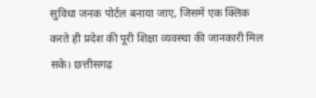सुविधा जनक पोर्टल बनाया जाए, जिसमें एक क्लिक करते ही प्रदेश की पूरी शिक्षा व्यवस्था की जानकारी मिल सके। छत्तीसगढ़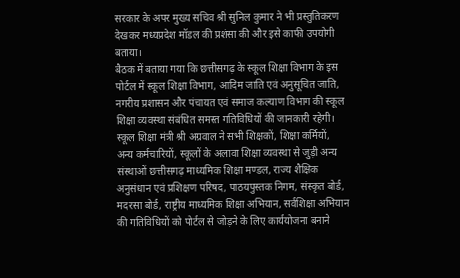सरकार के अपर मुख्य सचिव श्री सुनिल कुमार ने भी प्रस्तुतिकरण देखकर मध्यप्रदेश मॉडल की प्रशंसा की और इसे काफी उपयोगी बताया।
बैठक में बताया गया कि छत्तीसगढ़ के स्कूल शिक्षा विभाग के इस पोर्टल में स्कूल शिक्षा विभाग, आदिम जाति एवं अनुसूचित जाति, नगरीय प्रशासन और पंचायत एवं समाज कल्याण विभाग की स्कूल शिक्षा व्यवस्था संबंधित समस्त गतिविधियों की जानकारी रहेगी। स्कूल शिक्षा मंत्री श्री अग्रवाल ने सभी शिक्षकों, शिक्षा कर्मियों, अन्य कर्मचारियों, स्कूलों के अलावा शिक्षा व्यवस्था से जुड़ी अन्य संस्थाओं छत्तीसगढ़ माध्यमिक शिक्षा मण्डल, राज्य शैक्षिक अनुसंधान एवं प्रशिक्षण परिषद, पाठयपुस्तक निगम, संस्कृत बोर्ड, मदरसा बोर्ड, राष्ट्रीय माध्यमिक शिक्षा अभियान, सर्वशिक्षा अभियान की गतिविधियों को पोर्टल से जोड़ने के लिए कार्ययोजना बनाने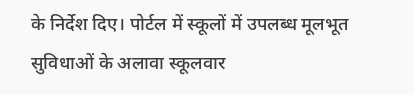के निर्देश दिए। पोर्टल में स्कूलों में उपलब्ध मूलभूत सुविधाओं के अलावा स्कूलवार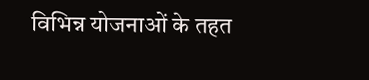विभिन्न योजनाओं के तहत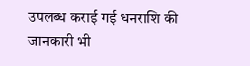उपलब्ध कराई गई धनराशि की जानकारी भी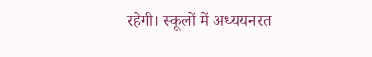रहेगी। स्कूलों में अध्ययनरत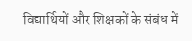विद्यार्थियों और शिक्षकों के संबंध में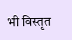भी विस्तृत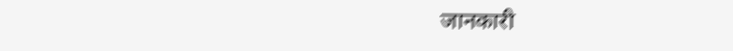जानकारी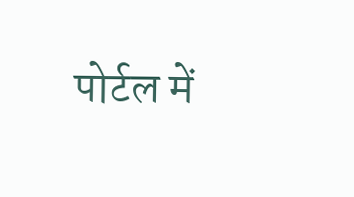पोर्टल में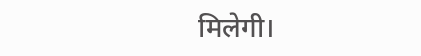मिलेगी।